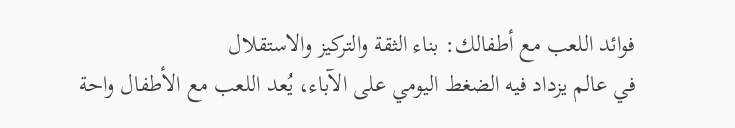فوائد اللعب مع أطفالك: بناء الثقة والتركيز والاستقلال
في عالم يزداد فيه الضغط اليومي على الآباء، يُعد اللعب مع الأطفال واحة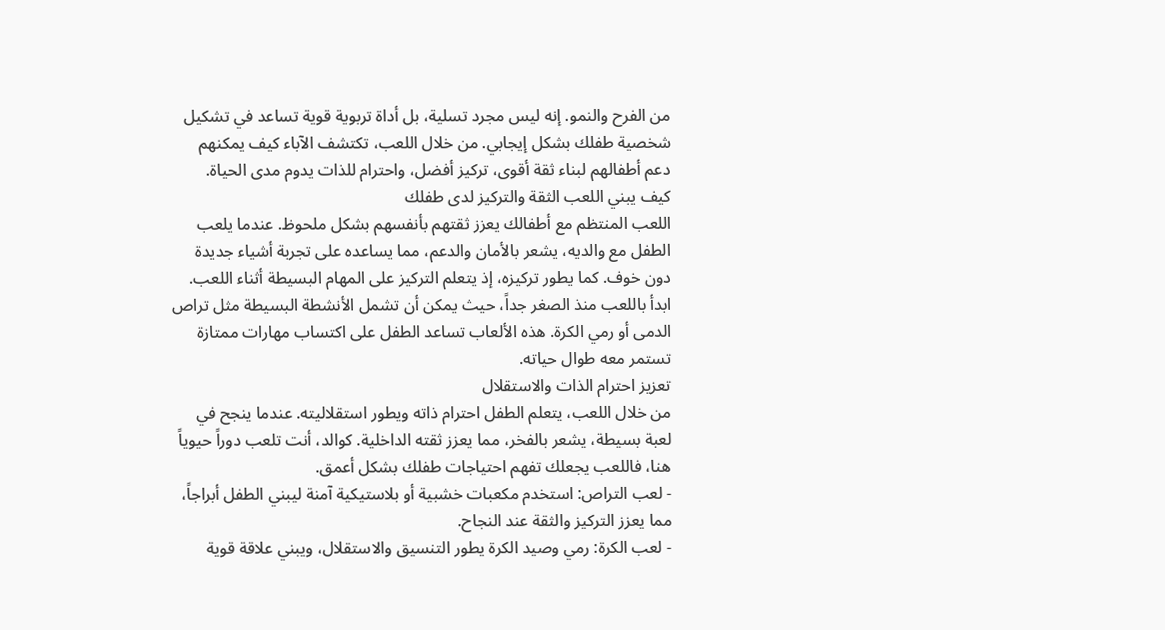من الفرح والنمو. إنه ليس مجرد تسلية، بل أداة تربوية قوية تساعد في تشكيل شخصية طفلك بشكل إيجابي. من خلال اللعب، تكتشف الآباء كيف يمكنهم دعم أطفالهم لبناء ثقة أقوى، تركيز أفضل، واحترام للذات يدوم مدى الحياة.
كيف يبني اللعب الثقة والتركيز لدى طفلك
اللعب المنتظم مع أطفالك يعزز ثقتهم بأنفسهم بشكل ملحوظ. عندما يلعب الطفل مع والديه، يشعر بالأمان والدعم، مما يساعده على تجربة أشياء جديدة دون خوف. كما يطور تركيزه، إذ يتعلم التركيز على المهام البسيطة أثناء اللعب.
ابدأ باللعب منذ الصغر جداً، حيث يمكن أن تشمل الأنشطة البسيطة مثل تراص الدمى أو رمي الكرة. هذه الألعاب تساعد الطفل على اكتساب مهارات ممتازة تستمر معه طوال حياته.
تعزيز احترام الذات والاستقلال
من خلال اللعب، يتعلم الطفل احترام ذاته ويطور استقلاليته. عندما ينجح في لعبة بسيطة، يشعر بالفخر، مما يعزز ثقته الداخلية. كوالد، أنت تلعب دوراً حيوياً هنا، فاللعب يجعلك تفهم احتياجات طفلك بشكل أعمق.
- لعب التراص: استخدم مكعبات خشبية أو بلاستيكية آمنة ليبني الطفل أبراجاً، مما يعزز التركيز والثقة عند النجاح.
- لعب الكرة: رمي وصيد الكرة يطور التنسيق والاستقلال، ويبني علاقة قوية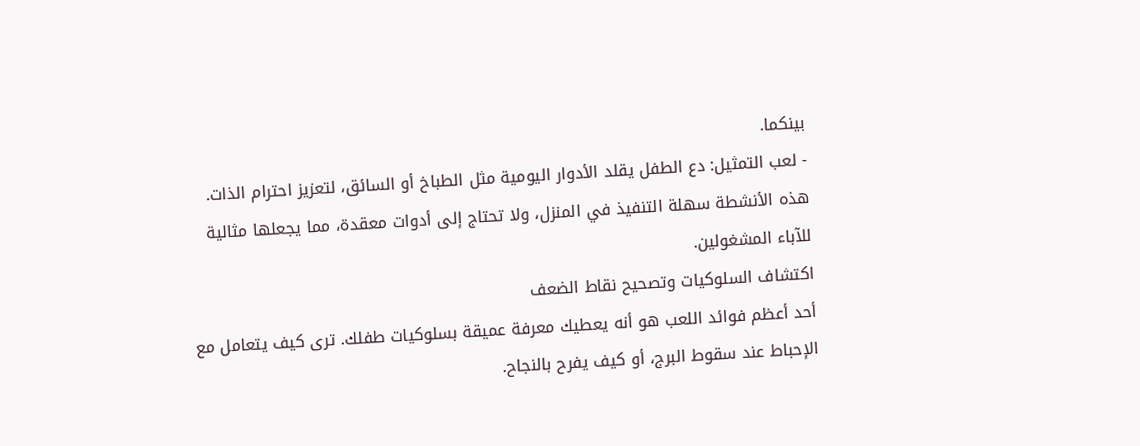بينكما.
- لعب التمثيل: دع الطفل يقلد الأدوار اليومية مثل الطباخ أو السائق، لتعزيز احترام الذات.
هذه الأنشطة سهلة التنفيذ في المنزل، ولا تحتاج إلى أدوات معقدة، مما يجعلها مثالية للآباء المشغولين.
اكتشاف السلوكيات وتصحيح نقاط الضعف
أحد أعظم فوائد اللعب هو أنه يعطيك معرفة عميقة بسلوكيات طفلك. ترى كيف يتعامل مع الإحباط عند سقوط البرج، أو كيف يفرح بالنجاح.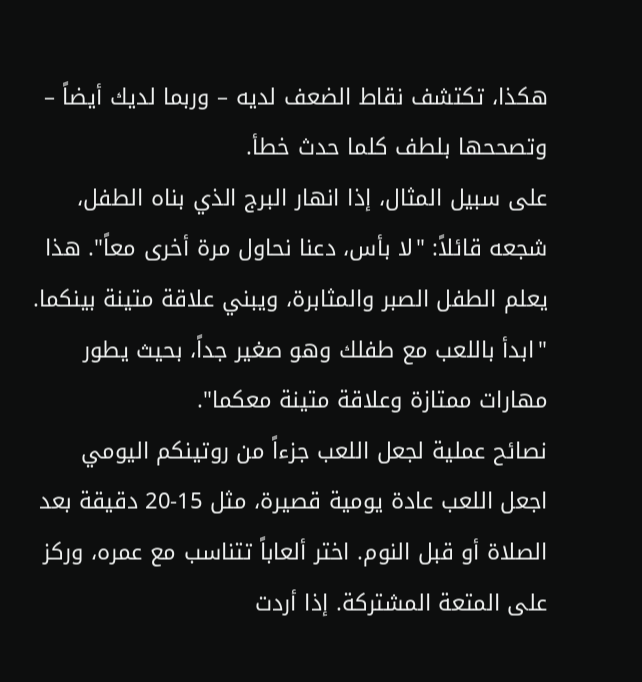هكذا، تكتشف نقاط الضعف لديه – وربما لديك أيضاً – وتصححها بلطف كلما حدث خطأ.
على سبيل المثال، إذا انهار البرج الذي بناه الطفل، شجعه قائلاً: "لا بأس، دعنا نحاول مرة أخرى معاً". هذا يعلم الطفل الصبر والمثابرة، ويبني علاقة متينة بينكما.
"ابدأ باللعب مع طفلك وهو صغير جداً، بحيث يطور مهارات ممتازة وعلاقة متينة معكما".
نصائح عملية لجعل اللعب جزءاً من روتينكم اليومي
اجعل اللعب عادة يومية قصيرة، مثل 15-20 دقيقة بعد الصلاة أو قبل النوم. اختر ألعاباً تتناسب مع عمره، وركز على المتعة المشتركة. إذا أردت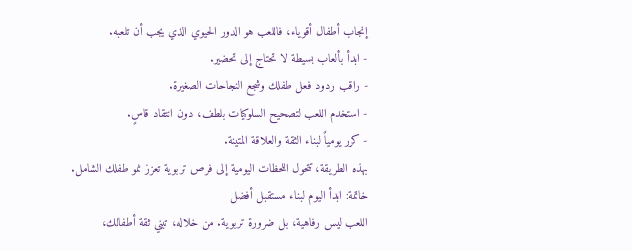إنجاب أطفال أقوياء، فاللعب هو الدور الحيوي الذي يجب أن تلعبه.
- ابدأ بألعاب بسيطة لا تحتاج إلى تحضير.
- راقب ردود فعل طفلك وشجع النجاحات الصغيرة.
- استخدم اللعب لتصحيح السلوكيات بلطف، دون انتقاد قاسٍ.
- كرر يومياً لبناء الثقة والعلاقة المتينة.
بهذه الطريقة، تتحول اللحظات اليومية إلى فرص تربوية تعزز نمو طفلك الشامل.
خاتمة: ابدأ اليوم لبناء مستقبل أفضل
اللعب ليس رفاهية، بل ضرورة تربوية. من خلاله، تبني ثقة أطفالك،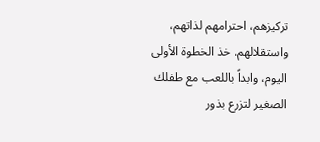تركيزهم، احترامهم لذاتهم، واستقلالهم. خذ الخطوة الأولى اليوم، وابداً باللعب مع طفلك الصغير لتزرع بذور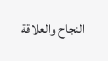النجاح والعلاقة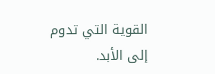القوية التي تدوم إلى الأبد.